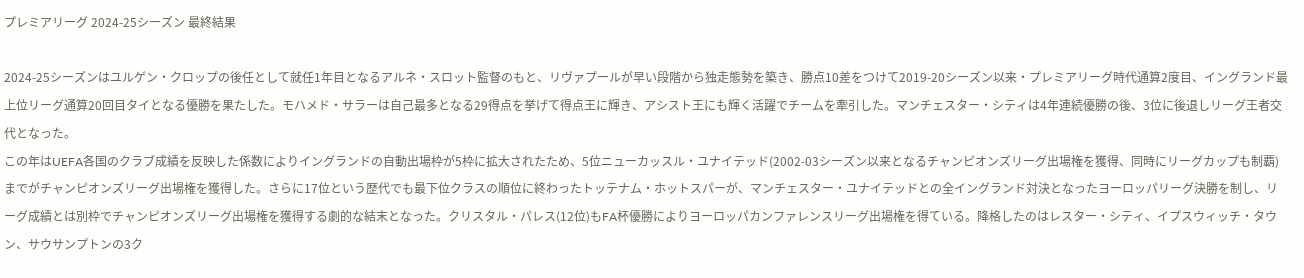プレミアリーグ 2024-25シーズン 最終結果

2024-25シーズンはユルゲン・クロップの後任として就任1年目となるアルネ・スロット監督のもと、リヴァプールが早い段階から独走態勢を築き、勝点10差をつけて2019-20シーズン以来・プレミアリーグ時代通算2度目、イングランド最上位リーグ通算20回目タイとなる優勝を果たした。モハメド・サラーは自己最多となる29得点を挙げて得点王に輝き、アシスト王にも輝く活躍でチームを牽引した。マンチェスター・シティは4年連続優勝の後、3位に後退しリーグ王者交代となった。
この年はUEFA各国のクラブ成績を反映した係数によりイングランドの自動出場枠が5枠に拡大されたため、5位ニューカッスル・ユナイテッド(2002-03シーズン以来となるチャンピオンズリーグ出場権を獲得、同時にリーグカップも制覇)までがチャンピオンズリーグ出場権を獲得した。さらに17位という歴代でも最下位クラスの順位に終わったトッテナム・ホットスパーが、マンチェスター・ユナイテッドとの全イングランド対決となったヨーロッパリーグ決勝を制し、リーグ成績とは別枠でチャンピオンズリーグ出場権を獲得する劇的な結末となった。クリスタル・パレス(12位)もFA杯優勝によりヨーロッパカンファレンスリーグ出場権を得ている。降格したのはレスター・シティ、イプスウィッチ・タウン、サウサンプトンの3ク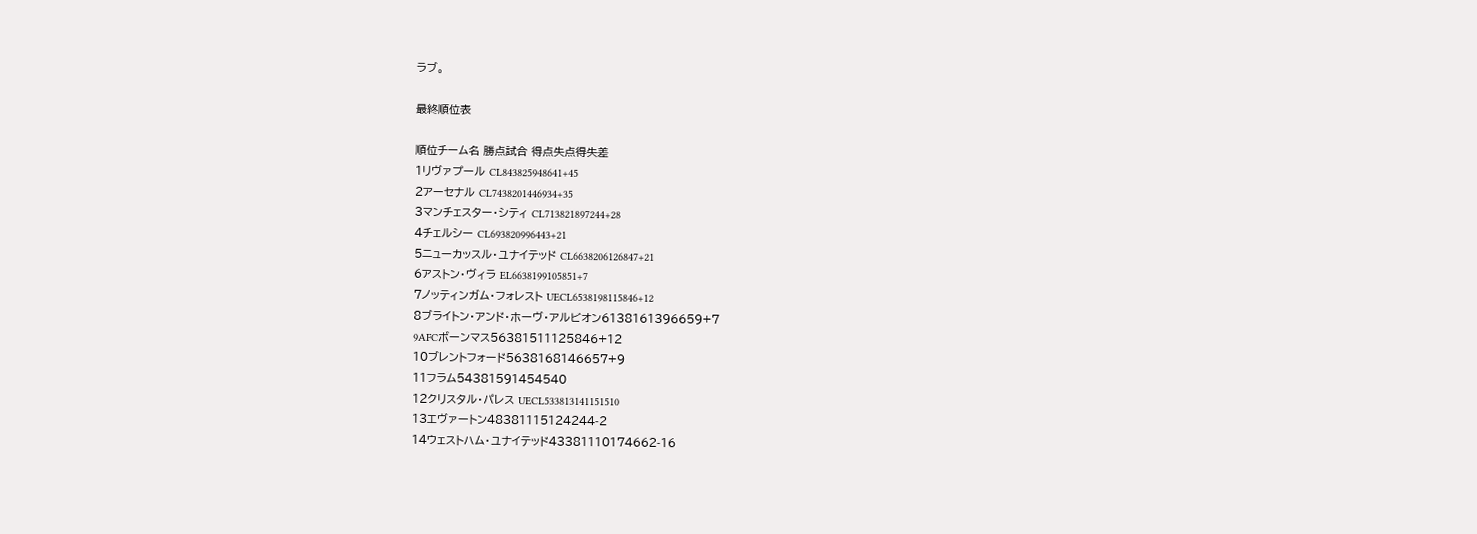ラブ。

最終順位表

順位チーム名 勝点試合 得点失点得失差
1リヴァプール CL843825948641+45
2アーセナル CL7438201446934+35
3マンチェスター・シティ CL713821897244+28
4チェルシー CL693820996443+21
5ニューカッスル・ユナイテッド CL6638206126847+21
6アストン・ヴィラ EL6638199105851+7
7ノッティンガム・フォレスト UECL6538198115846+12
8ブライトン・アンド・ホーヴ・アルビオン6138161396659+7
9AFCボーンマス56381511125846+12
10ブレントフォード5638168146657+9
11フラム54381591454540
12クリスタル・パレス UECL533813141151510
13エヴァートン48381115124244-2
14ウェストハム・ユナイテッド43381110174662-16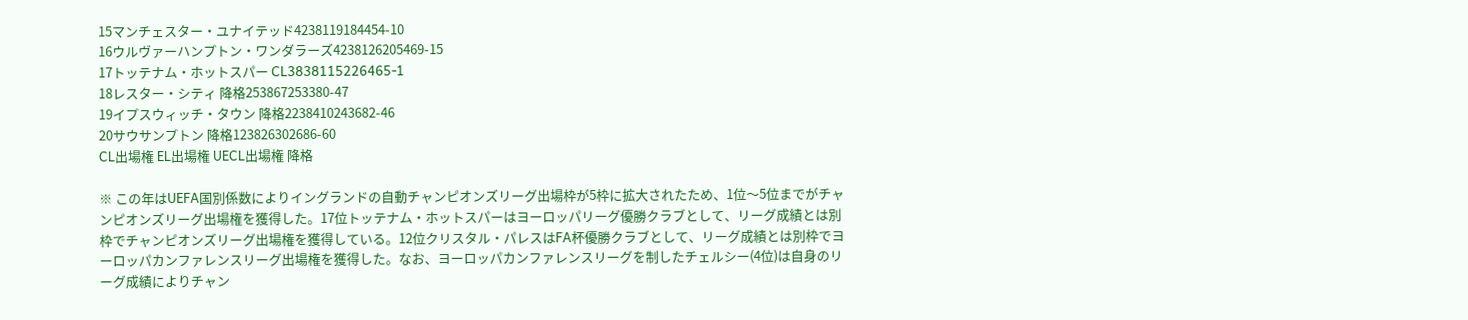15マンチェスター・ユナイテッド4238119184454-10
16ウルヴァーハンプトン・ワンダラーズ4238126205469-15
17トッテナム・ホットスパー CL3838115226465-1
18レスター・シティ 降格253867253380-47
19イプスウィッチ・タウン 降格2238410243682-46
20サウサンプトン 降格123826302686-60
CL出場権 EL出場権 UECL出場権 降格

※ この年はUEFA国別係数によりイングランドの自動チャンピオンズリーグ出場枠が5枠に拡大されたため、1位〜5位までがチャンピオンズリーグ出場権を獲得した。17位トッテナム・ホットスパーはヨーロッパリーグ優勝クラブとして、リーグ成績とは別枠でチャンピオンズリーグ出場権を獲得している。12位クリスタル・パレスはFA杯優勝クラブとして、リーグ成績とは別枠でヨーロッパカンファレンスリーグ出場権を獲得した。なお、ヨーロッパカンファレンスリーグを制したチェルシー(4位)は自身のリーグ成績によりチャン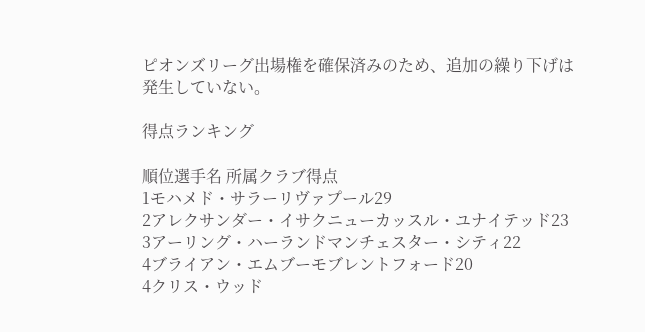ピオンズリーグ出場権を確保済みのため、追加の繰り下げは発生していない。

得点ランキング

順位選手名 所属クラブ得点
1モハメド・サラーリヴァプール29
2アレクサンダー・イサクニューカッスル・ユナイテッド23
3アーリング・ハーランドマンチェスター・シティ22
4ブライアン・エムブーモブレントフォード20
4クリス・ウッド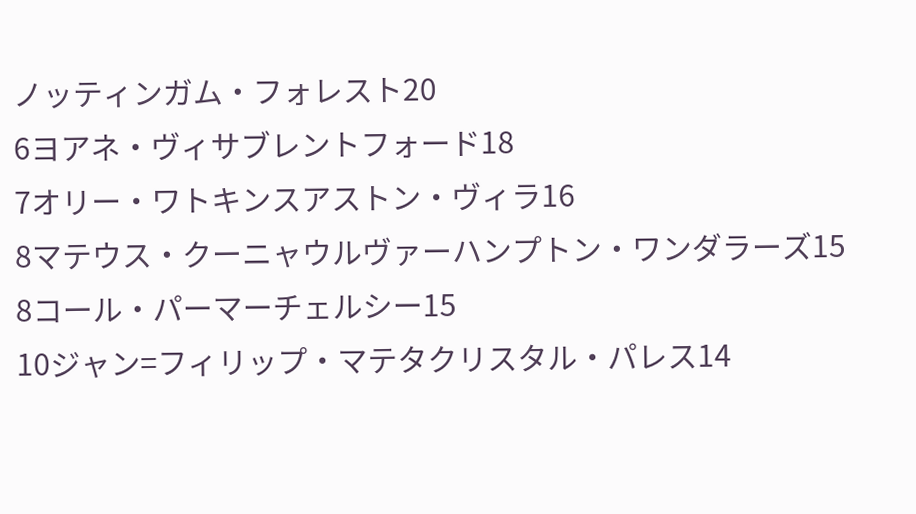ノッティンガム・フォレスト20
6ヨアネ・ヴィサブレントフォード18
7オリー・ワトキンスアストン・ヴィラ16
8マテウス・クーニャウルヴァーハンプトン・ワンダラーズ15
8コール・パーマーチェルシー15
10ジャン=フィリップ・マテタクリスタル・パレス14